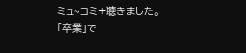ミュ~コミ+聴きました。
「卒業」で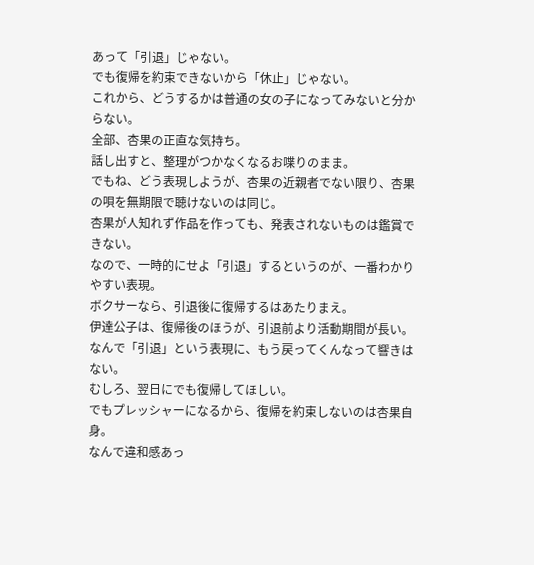あって「引退」じゃない。
でも復帰を約束できないから「休止」じゃない。
これから、どうするかは普通の女の子になってみないと分からない。
全部、杏果の正直な気持ち。
話し出すと、整理がつかなくなるお喋りのまま。
でもね、どう表現しようが、杏果の近親者でない限り、杏果の唄を無期限で聴けないのは同じ。
杏果が人知れず作品を作っても、発表されないものは鑑賞できない。
なので、一時的にせよ「引退」するというのが、一番わかりやすい表現。
ボクサーなら、引退後に復帰するはあたりまえ。
伊達公子は、復帰後のほうが、引退前より活動期間が長い。
なんで「引退」という表現に、もう戻ってくんなって響きはない。
むしろ、翌日にでも復帰してほしい。
でもプレッシャーになるから、復帰を約束しないのは杏果自身。
なんで違和感あっ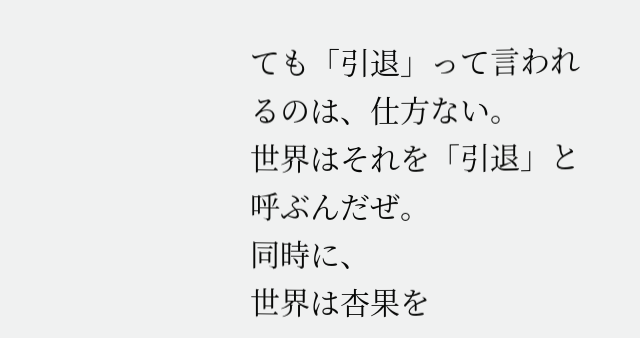ても「引退」って言われるのは、仕方ない。
世界はそれを「引退」と呼ぶんだぜ。
同時に、
世界は杏果を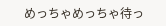めっちゃめっちゃ待っ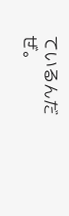ているんだぜ。